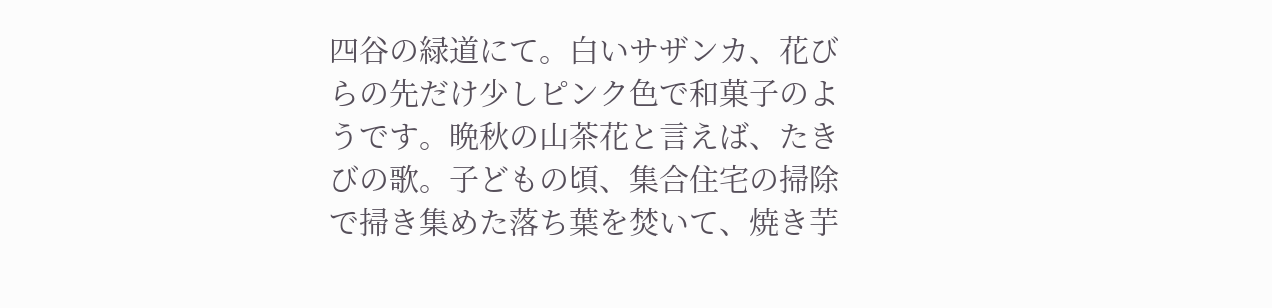四谷の緑道にて。白いサザンカ、花びらの先だけ少しピンク色で和菓子のようです。晩秋の山茶花と言えば、たきびの歌。子どもの頃、集合住宅の掃除で掃き集めた落ち葉を焚いて、焼き芋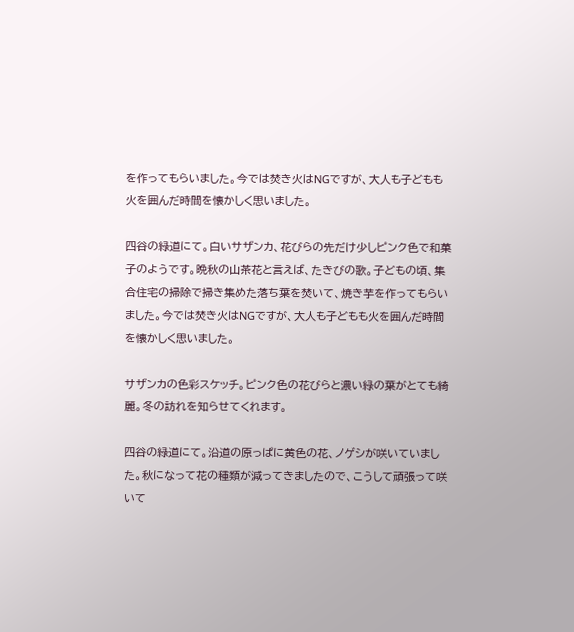を作ってもらいました。今では焚き火はNGですが、大人も子どもも火を囲んだ時間を懐かしく思いました。

四谷の緑道にて。白いサザンカ、花びらの先だけ少しピンク色で和菓子のようです。晩秋の山茶花と言えば、たきびの歌。子どもの頃、集合住宅の掃除で掃き集めた落ち葉を焚いて、焼き芋を作ってもらいました。今では焚き火はNGですが、大人も子どもも火を囲んだ時間を懐かしく思いました。

サザンカの色彩スケッチ。ピンク色の花びらと濃い緑の葉がとても綺麗。冬の訪れを知らせてくれます。

四谷の緑道にて。沿道の原っぱに黄色の花、ノゲシが咲いていました。秋になって花の種類が減ってきましたので、こうして頑張って咲いて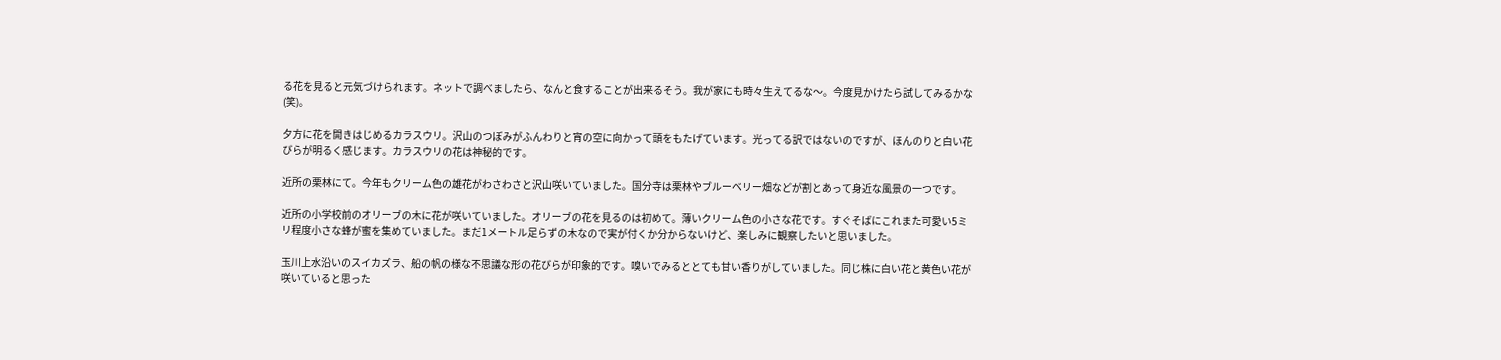る花を見ると元気づけられます。ネットで調べましたら、なんと食することが出来るそう。我が家にも時々生えてるな〜。今度見かけたら試してみるかな(笑)。

夕方に花を開きはじめるカラスウリ。沢山のつぼみがふんわりと宵の空に向かって頭をもたげています。光ってる訳ではないのですが、ほんのりと白い花びらが明るく感じます。カラスウリの花は神秘的です。

近所の栗林にて。今年もクリーム色の雄花がわさわさと沢山咲いていました。国分寺は栗林やブルーベリー畑などが割とあって身近な風景の一つです。

近所の小学校前のオリーブの木に花が咲いていました。オリーブの花を見るのは初めて。薄いクリーム色の小さな花です。すぐそばにこれまた可愛い5ミリ程度小さな蜂が蜜を集めていました。まだ1メートル足らずの木なので実が付くか分からないけど、楽しみに観察したいと思いました。

玉川上水沿いのスイカズラ、船の帆の様な不思議な形の花びらが印象的です。嗅いでみるととても甘い香りがしていました。同じ株に白い花と黄色い花が咲いていると思った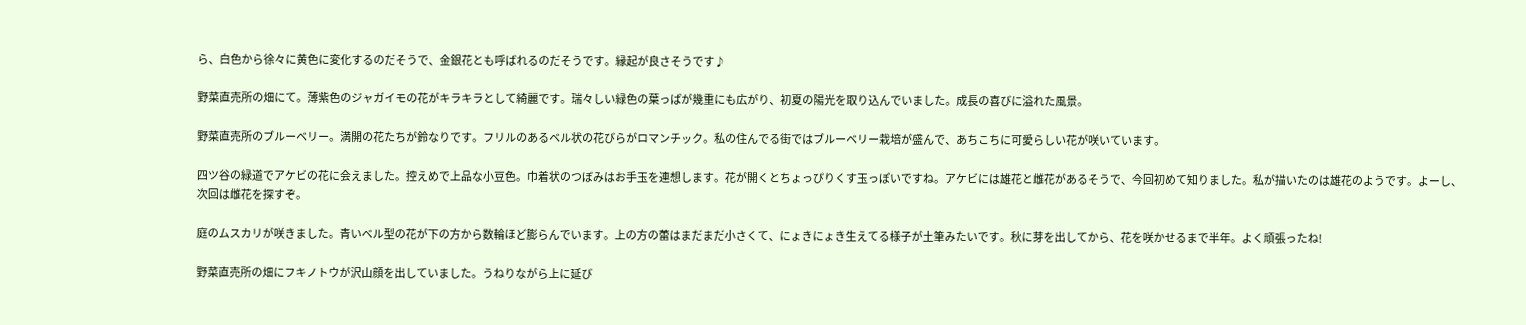ら、白色から徐々に黄色に変化するのだそうで、金銀花とも呼ばれるのだそうです。縁起が良さそうです♪

野菜直売所の畑にて。薄紫色のジャガイモの花がキラキラとして綺麗です。瑞々しい緑色の葉っぱが幾重にも広がり、初夏の陽光を取り込んでいました。成長の喜びに溢れた風景。

野菜直売所のブルーベリー。満開の花たちが鈴なりです。フリルのあるベル状の花びらがロマンチック。私の住んでる街ではブルーベリー栽培が盛んで、あちこちに可愛らしい花が咲いています。

四ツ谷の緑道でアケビの花に会えました。控えめで上品な小豆色。巾着状のつぼみはお手玉を連想します。花が開くとちょっぴりくす玉っぽいですね。アケビには雄花と雌花があるそうで、今回初めて知りました。私が描いたのは雄花のようです。よーし、次回は雌花を探すぞ。

庭のムスカリが咲きました。青いベル型の花が下の方から数輪ほど膨らんでいます。上の方の蕾はまだまだ小さくて、にょきにょき生えてる様子が土筆みたいです。秋に芽を出してから、花を咲かせるまで半年。よく頑張ったね!

野菜直売所の畑にフキノトウが沢山顔を出していました。うねりながら上に延び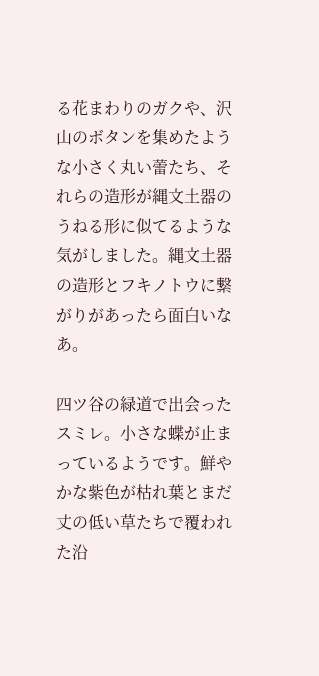る花まわりのガクや、沢山のボタンを集めたような小さく丸い蕾たち、それらの造形が縄文土器のうねる形に似てるような気がしました。縄文土器の造形とフキノトウに繋がりがあったら面白いなあ。

四ツ谷の緑道で出会ったスミレ。小さな蝶が止まっているようです。鮮やかな紫色が枯れ葉とまだ丈の低い草たちで覆われた沿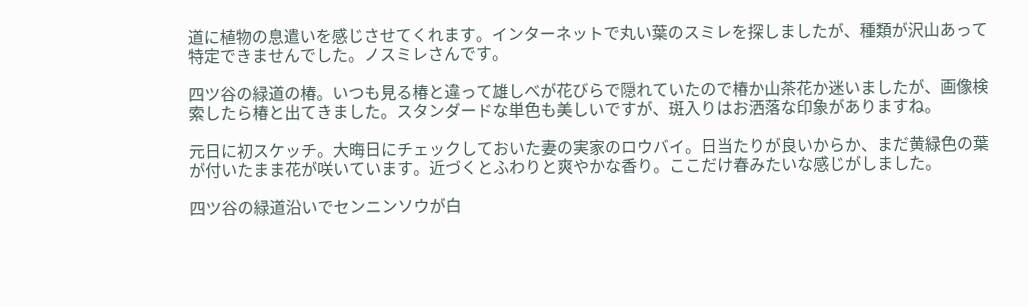道に植物の息遣いを感じさせてくれます。インターネットで丸い葉のスミレを探しましたが、種類が沢山あって特定できませんでした。ノスミレさんです。

四ツ谷の緑道の椿。いつも見る椿と違って雄しべが花びらで隠れていたので椿か山茶花か迷いましたが、画像検索したら椿と出てきました。スタンダードな単色も美しいですが、斑入りはお洒落な印象がありますね。

元日に初スケッチ。大晦日にチェックしておいた妻の実家のロウバイ。日当たりが良いからか、まだ黄緑色の葉が付いたまま花が咲いています。近づくとふわりと爽やかな香り。ここだけ春みたいな感じがしました。

四ツ谷の緑道沿いでセンニンソウが白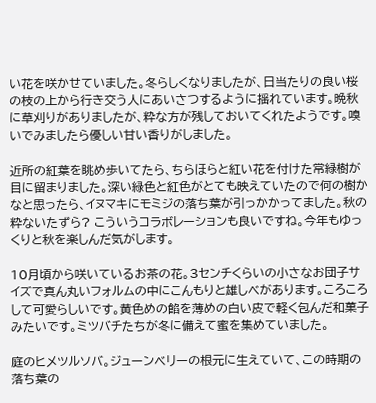い花を咲かせていました。冬らしくなりましたが、日当たりの良い桜の枝の上から行き交う人にあいさつするように揺れています。晩秋に草刈りがありましたが、粋な方が残しておいてくれたようです。嗅いでみましたら優しい甘い香りがしました。

近所の紅葉を眺め歩いてたら、ちらほらと紅い花を付けた常緑樹が目に留まりました。深い緑色と紅色がとても映えていたので何の樹かなと思ったら、イヌマキにモミジの落ち葉が引っかかってました。秋の粋ないたずら? こういうコラボレーションも良いですね。今年もゆっくりと秋を楽しんだ気がします。

10月頃から咲いているお茶の花。3センチくらいの小さなお団子サイズで真ん丸いフォルムの中にこんもりと雄しべがあります。ころころして可愛らしいです。黄色めの餡を薄めの白い皮で軽く包んだ和菓子みたいです。ミツバチたちが冬に備えて蜜を集めていました。

庭のヒメツルソバ。ジューンベリーの根元に生えていて、この時期の落ち葉の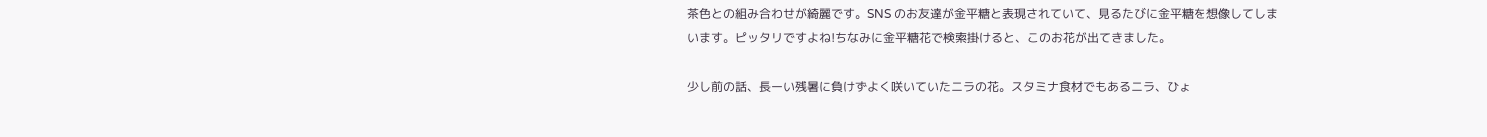茶色との組み合わせが綺麗です。SNS のお友達が金平糖と表現されていて、見るたびに金平糖を想像してしまいます。ピッタリですよね!ちなみに金平糖花で検索掛けると、このお花が出てきました。

少し前の話、長ーい残暑に負けずよく咲いていたニラの花。スタミナ食材でもあるニラ、ひょ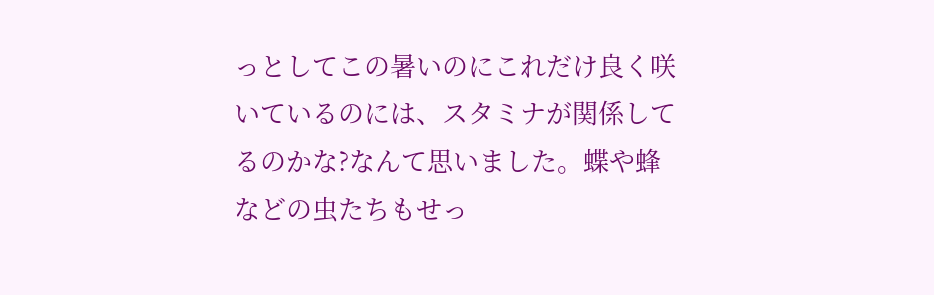っとしてこの暑いのにこれだけ良く咲いているのには、スタミナが関係してるのかな?なんて思いました。蝶や蜂などの虫たちもせっ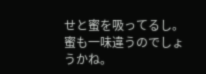せと蜜を吸ってるし。蜜も一味違うのでしょうかね。